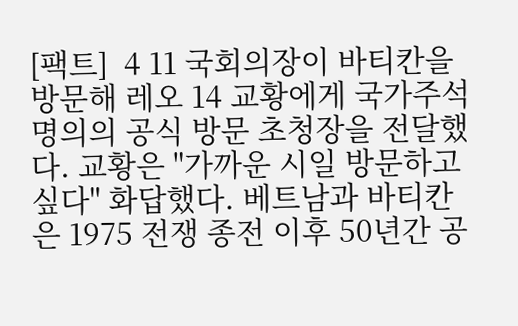[팩트]  4 11 국회의장이 바티칸을 방문해 레오 14 교황에게 국가주석 명의의 공식 방문 초청장을 전달했다. 교황은 "가까운 시일 방문하고 싶다" 화답했다. 베트남과 바티칸은 1975 전쟁 종전 이후 50년간 공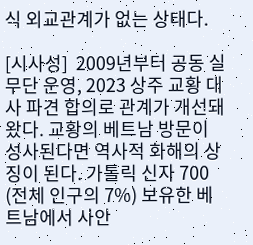식 외교관계가 없는 상태다.

[시사성]  2009년부터 공동 실무단 운영, 2023 상주 교황 대사 파견 합의로 관계가 개선돼 왔다. 교황의 베트남 방문이 성사된다면 역사적 화해의 상징이 된다. 가톨릭 신자 700 (전체 인구의 7%) 보유한 베트남에서 사안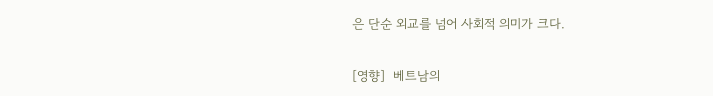은 단순 외교를 넘어 사회적 의미가 크다.

[영향]  베트남의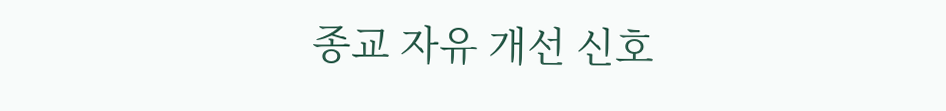종교 자유 개선 신호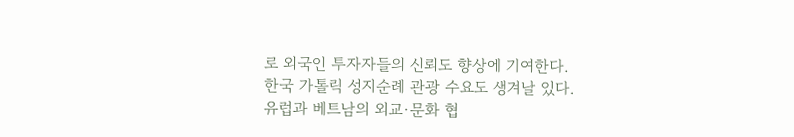로 외국인 투자자들의 신뢰도 향상에 기여한다. 한국 가톨릭 성지순례 관광 수요도 생겨날 있다. 유럽과 베트남의 외교·문화 협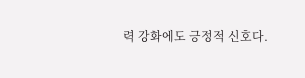력 강화에도 긍정적 신호다.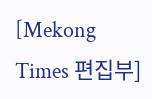[Mekong Times 편집부]